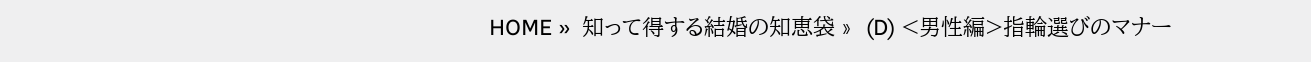HOME »  知って得する結婚の知恵袋 »  (D) <男性編>指輪選びのマナー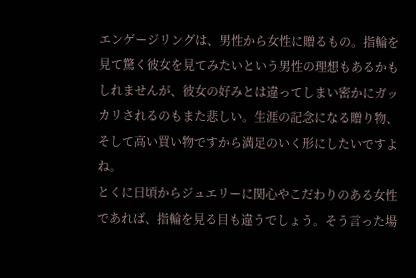エンゲージリングは、男性から女性に贈るもの。指輪を見て驚く彼女を見てみたいという男性の理想もあるかもしれませんが、彼女の好みとは違ってしまい密かにガッカリされるのもまた悲しい。生涯の記念になる贈り物、そして高い買い物ですから満足のいく形にしたいですよね。
とくに日頃からジュエリーに関心やこだわりのある女性であれば、指輪を見る目も違うでしょう。そう言った場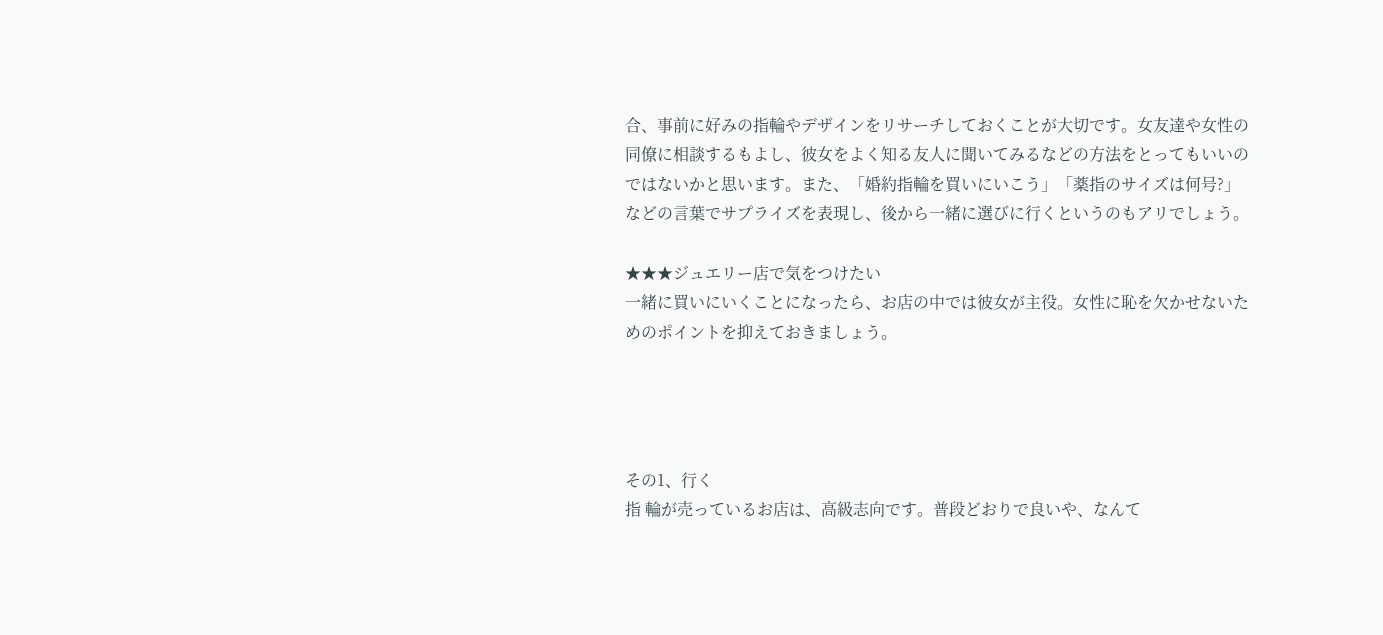合、事前に好みの指輪やデザインをリサーチしておくことが大切です。女友達や女性の同僚に相談するもよし、彼女をよく知る友人に聞いてみるなどの方法をとってもいいのではないかと思います。また、「婚約指輪を買いにいこう」「薬指のサイズは何号?」などの言葉でサプライズを表現し、後から一緒に選びに行くというのもアリでしょう。

★★★ジュエリー店で気をつけたい
一緒に買いにいくことになったら、お店の中では彼女が主役。女性に恥を欠かせないためのポイントを抑えておきましょう。




その1、行く
指 輪が売っているお店は、高級志向です。普段どおりで良いや、なんて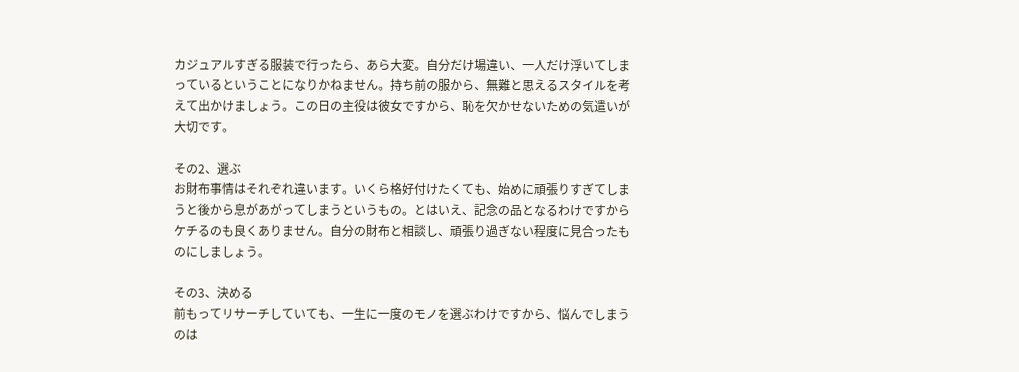カジュアルすぎる服装で行ったら、あら大変。自分だけ場違い、一人だけ浮いてしまっているということになりかねません。持ち前の服から、無難と思えるスタイルを考えて出かけましょう。この日の主役は彼女ですから、恥を欠かせないための気遣いが大切です。

その2、選ぶ
お財布事情はそれぞれ違います。いくら格好付けたくても、始めに頑張りすぎてしまうと後から息があがってしまうというもの。とはいえ、記念の品となるわけですからケチるのも良くありません。自分の財布と相談し、頑張り過ぎない程度に見合ったものにしましょう。

その3、決める
前もってリサーチしていても、一生に一度のモノを選ぶわけですから、悩んでしまうのは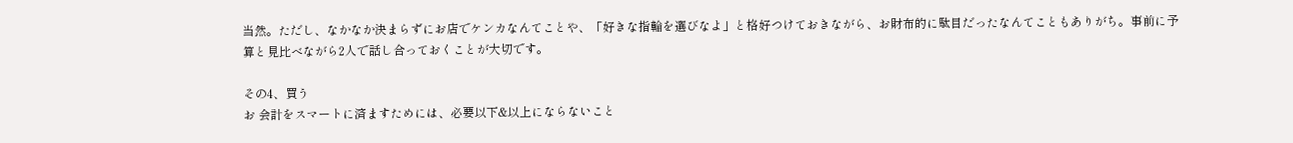当然。ただし、なかなか決まらずにお店でケンカなんてことや、「好きな指輪を選びなよ」と格好つけておきながら、お財布的に駄目だったなんてこともありがち。事前に予算と見比べながら2人で話し合っておくことが大切です。

その4、買う
お 会計をスマートに済ますためには、必要以下&以上にならないこと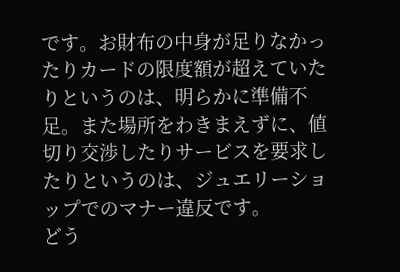です。お財布の中身が足りなかったりカードの限度額が超えていたりというのは、明らかに準備不足。また場所をわきまえずに、値切り交渉したりサービスを要求したりというのは、ジュエリーショップでのマナー違反です。
どう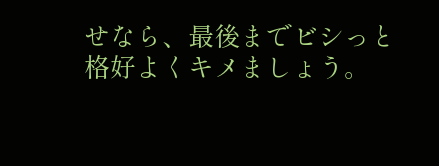せなら、最後までビシっと格好よくキメましょう。